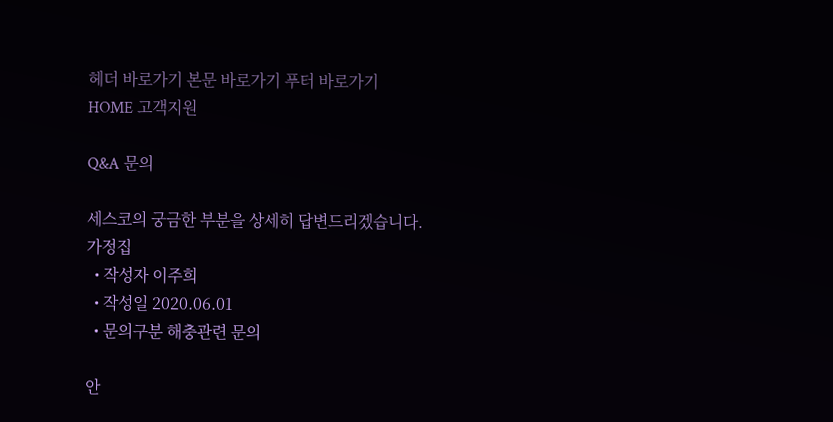헤더 바로가기 본문 바로가기 푸터 바로가기
HOME 고객지원

Q&A 문의

세스코의 궁금한 부분을 상세히 답변드리겠습니다.
가정집
  • 작성자 이주희
  • 작성일 2020.06.01
  • 문의구분 해충관련 문의

안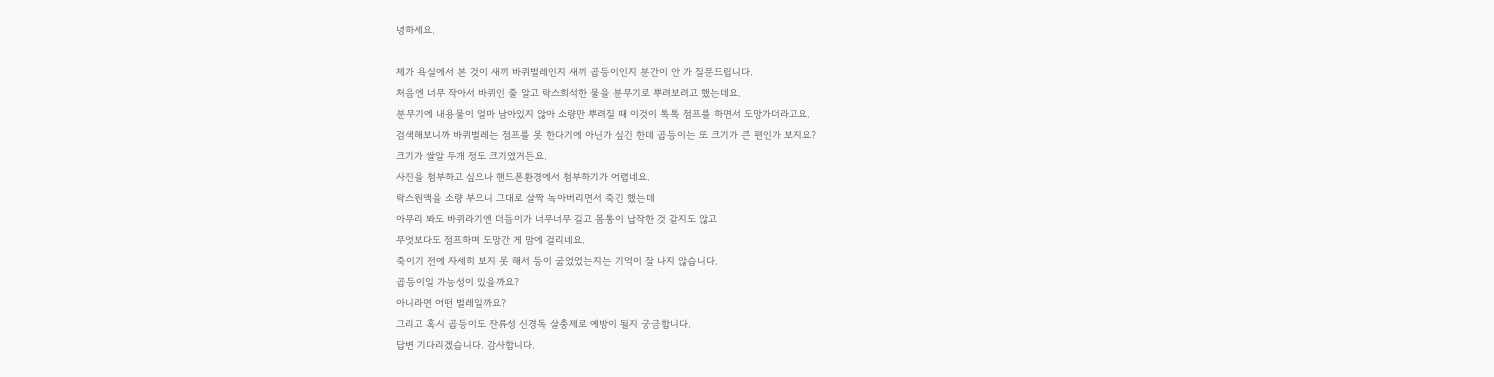녕하세요.

제가 욕실에서 본 것이 새끼 바퀴벌레인지 새끼 곱등이인지 분간이 안 가 질문드립니다.
처음엔 너무 작아서 바퀴인 줄 알고 락스희석한 물을 분무기로 뿌려보려고 했는데요.
분무기에 내용물이 얼마 남아있지 않아 소량만 뿌려질 때 이것이 톡톡 점프를 하면서 도망가더라고요.
검색해보니까 바퀴벌레는 점프를 못 한다기에 아닌가 싶긴 한데 곱등이는 또 크기가 큰 편인가 보지요?
크기가 쌀알 두개 정도 크기였거든요.
사진을 첨부하고 싶으나 핸드폰환경에서 첨부하기가 어렵네요.
락스원액을 소량 부으니 그대로 살짝 녹아버리면서 죽긴 했는데
아무리 봐도 바퀴라기엔 더듬이가 너무너무 길고 몸통이 납작한 것 같지도 않고
무엇보다도 점프하며 도망간 게 맘에 걸리네요.
죽이기 전에 자세히 보지 못 해서 등이 굽었었는지는 기억이 잘 나지 않습니다.
곱등이일 가능성이 있을까요?
아니라면 어떤 벌레일까요?
그리고 혹시 곱등이도 잔류성 신경독 살충제로 예방이 될지 궁금합니다.
답변 기다리겠습니다. 감사합니다.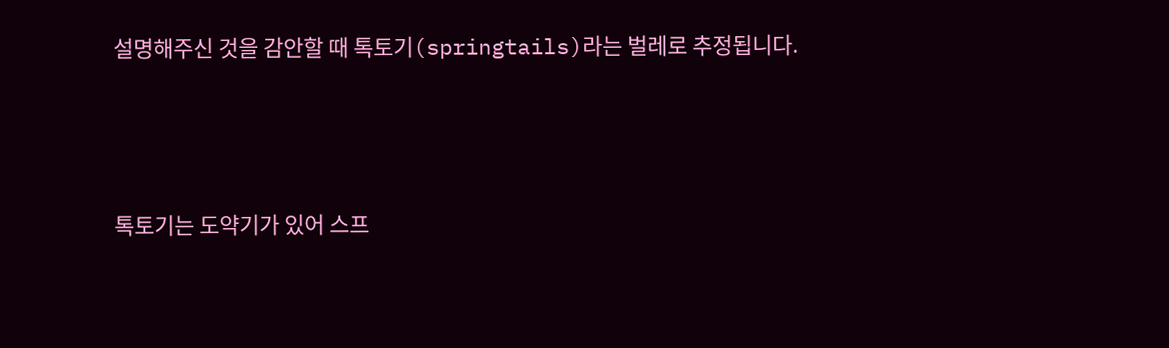설명해주신 것을 감안할 때 톡토기(springtails)라는 벌레로 추정됩니다.





톡토기는 도약기가 있어 스프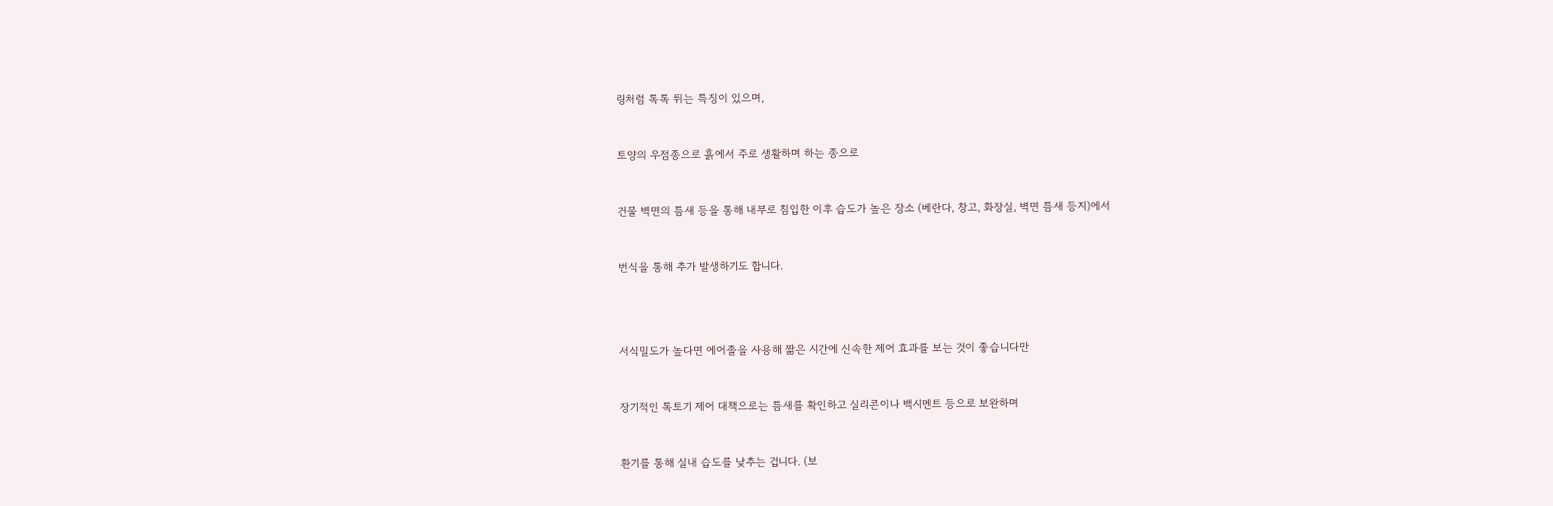링처럼 톡톡 튀는 특징이 있으며,



토양의 우점종으로 흙에서 주로 생활하며 하는 종으로



건물 벽면의 틈새 등을 통해 내부로 침입한 이후 습도가 높은 장소 (베란다, 창고, 화장실, 벽면 틈새 등지)에서



번식을 통해 추가 발생하기도 합니다.





서식밀도가 높다면 에어졸을 사용해 짦은 시간에 신속한 제어 효과를 보는 것이 좋습니다만



장기적인 톡토기 제어 대책으로는 틈새를 확인하고 실리콘이나 백시멘트 등으로 보완하며



환기를 통해 실내 습도를 낮추는 겁니다. (보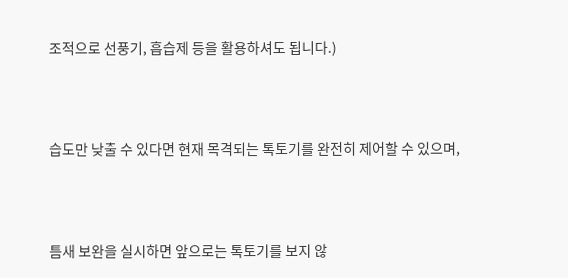조적으로 선풍기, 흡습제 등을 활용하셔도 됩니다.)



습도만 낮출 수 있다면 현재 목격되는 톡토기를 완전히 제어할 수 있으며,



틈새 보완을 실시하면 앞으로는 톡토기를 보지 않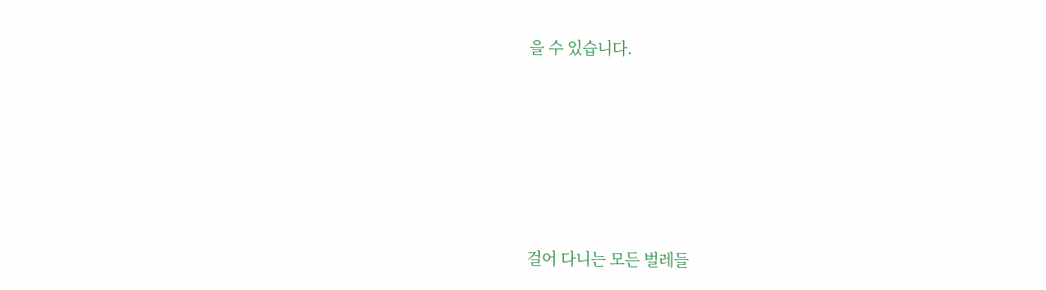을 수 있습니다.







걸어 다니는 모든 벌레들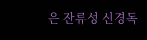은 잔류성 신경독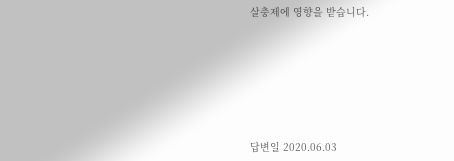살충제에 영향을 받습니다.







답변일 2020.06.03